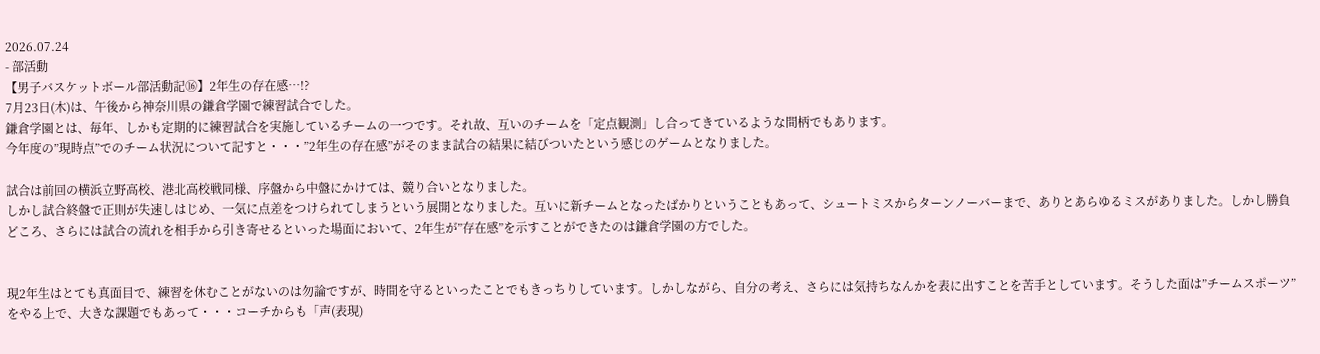2026.07.24
- 部活動
【男子バスケットボール部活動記⑯】2年生の存在感…!?
7月23日(木)は、午後から神奈川県の鎌倉学園で練習試合でした。
鎌倉学園とは、毎年、しかも定期的に練習試合を実施しているチームの一つです。それ故、互いのチームを「定点観測」し合ってきているような間柄でもあります。
今年度の”現時点”でのチーム状況について記すと・・・”2年生の存在感”がそのまま試合の結果に結びついたという感じのゲームとなりました。

試合は前回の横浜立野高校、港北高校戦同様、序盤から中盤にかけては、競り合いとなりました。
しかし試合終盤で正則が失速しはじめ、一気に点差をつけられてしまうという展開となりました。互いに新チームとなったばかりということもあって、シュートミスからターンノーバーまで、ありとあらゆるミスがありました。しかし勝負どころ、さらには試合の流れを相手から引き寄せるといった場面において、2年生が”存在感”を示すことができたのは鎌倉学園の方でした。


現2年生はとても真面目で、練習を休むことがないのは勿論ですが、時間を守るといったことでもきっちりしています。しかしながら、自分の考え、さらには気持ちなんかを表に出すことを苦手としています。そうした面は”チームスポーツ”をやる上で、大きな課題でもあって・・・コーチからも「声(表現)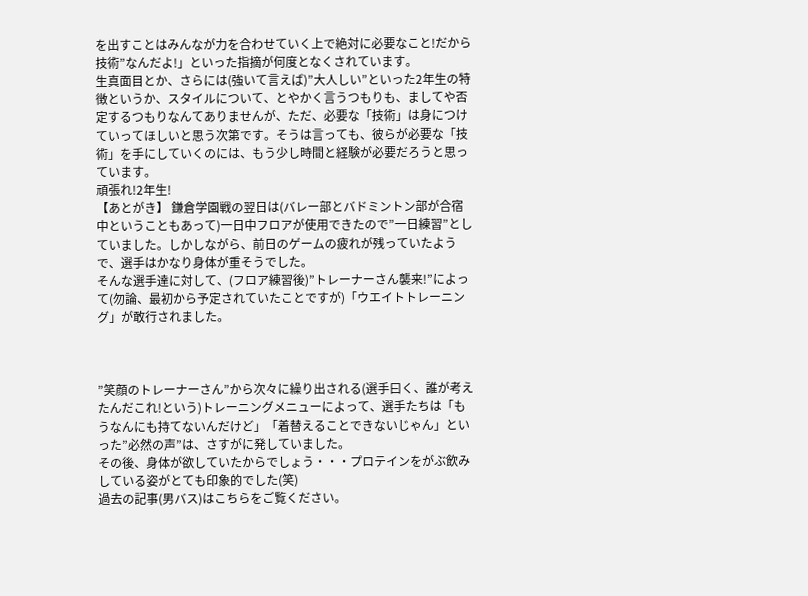を出すことはみんなが力を合わせていく上で絶対に必要なこと!だから技術”なんだよ!」といった指摘が何度となくされています。
生真面目とか、さらには(強いて言えば)”大人しい”といった2年生の特徴というか、スタイルについて、とやかく言うつもりも、ましてや否定するつもりなんてありませんが、ただ、必要な「技術」は身につけていってほしいと思う次第です。そうは言っても、彼らが必要な「技術」を手にしていくのには、もう少し時間と経験が必要だろうと思っています。
頑張れ!2年生!
【あとがき】 鎌倉学園戦の翌日は(バレー部とバドミントン部が合宿中ということもあって)一日中フロアが使用できたので”一日練習”としていました。しかしながら、前日のゲームの疲れが残っていたようで、選手はかなり身体が重そうでした。
そんな選手達に対して、(フロア練習後)”トレーナーさん襲来!”によって(勿論、最初から予定されていたことですが)「ウエイトトレーニング」が敢行されました。



”笑顔のトレーナーさん”から次々に繰り出される(選手曰く、誰が考えたんだこれ!という)トレーニングメニューによって、選手たちは「もうなんにも持てないんだけど」「着替えることできないじゃん」といった”必然の声”は、さすがに発していました。
その後、身体が欲していたからでしょう・・・プロテインをがぶ飲みしている姿がとても印象的でした(笑)
過去の記事(男バス)はこちらをご覧ください。